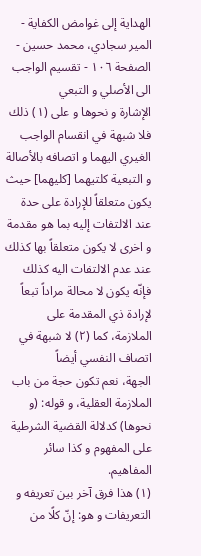الهداية إلى غوامض الكفاية - المير سجادي، محمد حسين - الصفحة ١٠٦ - تقسيم الواجب الى الأصلي و التبعي
الإشارة و نحوها و على (١) ذلك فلا شبهة في انقسام الواجب الغيري اليهما و اتصافه بالأصالة و التبعية كلتيهما [كليهما] حيث يكون متعلقاً للإرادة على حدة عند الالتفات إليه بما هو مقدمة و اخرى لا يكون متعلقاً بها كذلك عند عدم الالتفات اليه كذلك فإنّه يكون لا محالة مراداً تبعاً لإرادة ذي المقدمة على الملازمة، كما (٢) لا شبهة في اتصاف النفسي أيضاً
الجهة، نعم تكون حجة من باب الملازمة العقلية، و قوله: (و نحوها) كدلالة القضية الشرطية على المفهوم و كذا سائر المفاهيم.
(١) هذا فرق آخر بين تعريفه و التعريفات و هو: إنّ كلًا من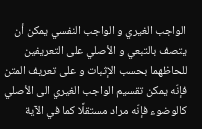الواجب الغيري و الواجب النفسي يمكن أن يتصف بالتبعي و الأصلي على التعريفين للحاظهما بحسب الإثبات و على تعريف المتن فإنّه يمكن تقسيم الواجب الغيري الى الأصلي كالوضوء فإنّه مراد مستقلًا كما في الآية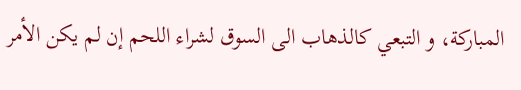المباركة، و التبعي كالذهاب الى السوق لشراء اللحم إن لم يكن الأمر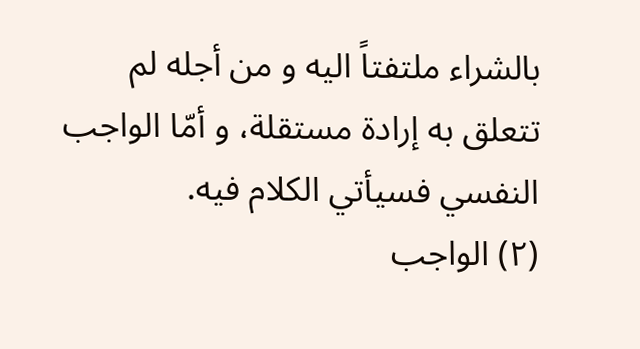بالشراء ملتفتاً اليه و من أجله لم تتعلق به إرادة مستقلة، و أمّا الواجب النفسي فسيأتي الكلام فيه.
(٢) الواجب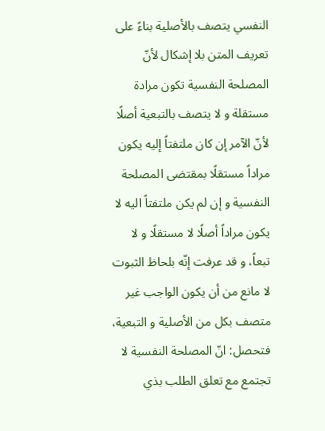النفسي يتصف بالأصلية بناءً على تعريف المتن بلا إشكال لأنّ المصلحة النفسية تكون مرادة مستقلة و لا يتصف بالتبعية أصلًا لأنّ الآمر إن كان ملتفتاً إليه يكون مراداً مستقلًا بمقتضى المصلحة النفسية و إن لم يكن ملتفتاً اليه لا يكون مراداً أصلًا لا مستقلًا و لا تبعاً، و قد عرفت إنّه بلحاظ الثبوت لا مانع من أن يكون الواجب غير متصف بكل من الأصلية و التبعية، فتحصل: انّ المصلحة النفسية لا تجتمع مع تعلق الطلب بذي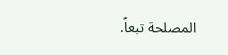المصلحة تبعاً.